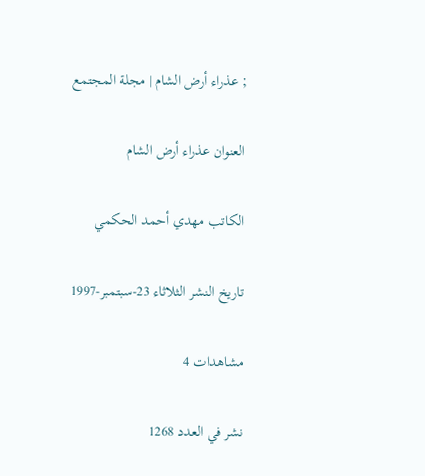; عذراء أرض الشام | مجلة المجتمع

العنوان عذراء أرض الشام

الكاتب مهدي أحمد الحكمي

تاريخ النشر الثلاثاء 23-سبتمبر-1997

مشاهدات 4

نشر في العدد 1268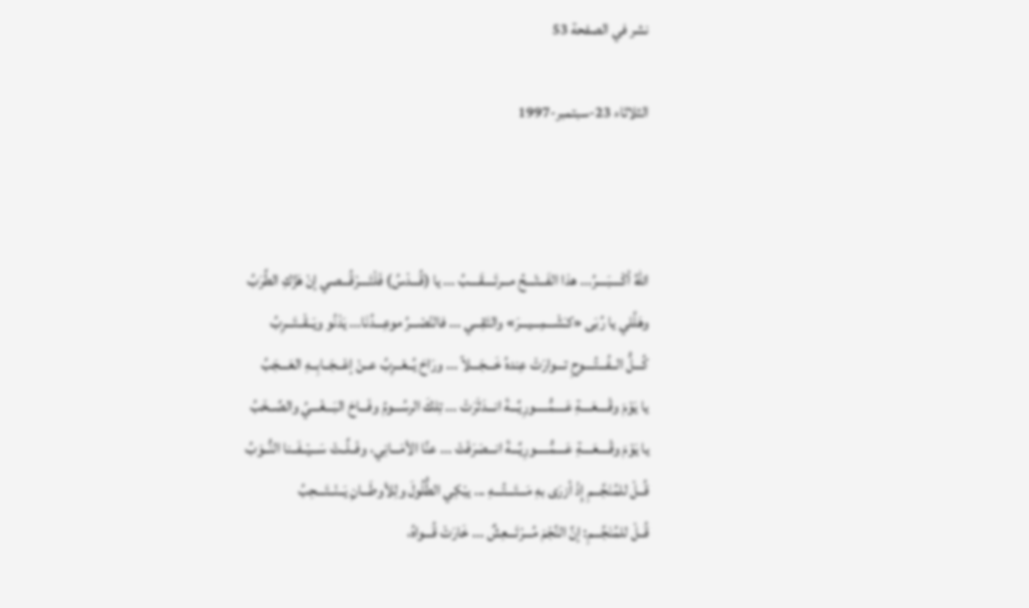نشر في الصفحة 53

الثلاثاء 23-سبتمبر-1997



اللهُ أكْــــبَــــرُ... هذا الفَـــتْـــحُ مـــرتَــــقَــــبُ ... يا (قُـــدْسُ) فَلْتَــــرْقُـــصي إنْ هَزَّكِ الطَّرَبُ
وهَلِّلي يا رُبَى «كـَشْـــمِـــيـــرَ» والتَقِـــي ... فالنّصْـــرُ موعِـــدُنَا... يَدْنُو ويَــقْــتَـــرِبُ
كُـــلُّ الــفُـــتُــــوحِ تـــوارَتْ عِندهُ خَـــجَـــلاً ... ورَاحَ يُــعْــرِبُ عــنْ إعْــجَــابِــهِ العَـــجَبُ
يا يَوْمَ وقْــــعَــــةِ عَــــمُّـــــورِيَّـــةَ انـــدَثَرَتْ ... تِلكَ الرسُـــومُ وفَـــاحَ البَـــغْـــيُ والصَّــخَبُ
يا يَوْمَ وقْــــعَــــةِ عَــــمُّـــــورِيَّـــةَ انـــصَرَفَتْ ... عنَّا الأمَـــانِي، وفَــلَّــتْ سَـــيْــفَــنا النُّــوَبُ
قُــلْ للمُنَجِّـــمِ إِذْ أزرَى بهِ مَـــتَـــتُـــهِ ... يبْكِي الطُّلُولَ ولِلأوطَـــانِ يَــنْــتَـــحِبُ
قُــلْ للمُنَجِّـــمِ: إنَّ النَّجْمَ مُـــرْتَـــعِشٌ ... خَارَتْ قُـــواهُ،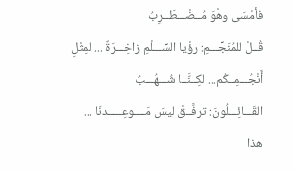فأمْسَى وهْوَ مُــضْـــطَــرِبُ
قُــلْ للمُنَجِّـــمِ: رؤْيا السِّـــلْمِ زاخِـــرَةٌ ... لمِثْلِ أَنْجُـــمِــكُم... لكِــنَّــا شُـــهُـــبُ
القَـــائِـــلُونَ: ترفَّــقْ ليسَ مَــــوعِـــــدنَا ... هذا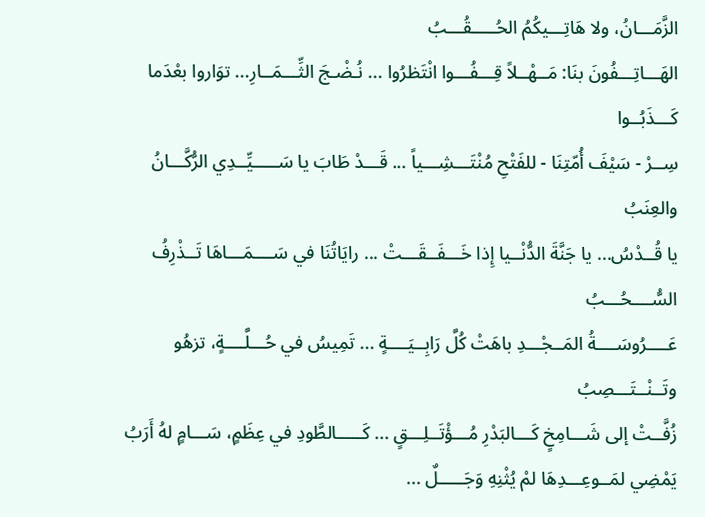الزَّمَـــانُ، ولا هَاتِـــيكُمُ الحُـــــقُـــبُ
الهَـــاتِـــفُونَ بنَا: مَــهْــلاً قِـــفُـــوا انْتَظرُوا ... نُـضْـجَ الثِّـــمَــارِ... توَاروا بعْدَما كَـــذَبُــوا
سِــرْ - سَيْفَ أُمّتِنَا - للفَتْحِ مُنْتَـــشِـــياً ... قَـــدْ طَابَ يا سَـــــيِّــدِي الرُّكَّـــانُ والعِنَبُ
يا قُــدْسُ... يا جَنَّةَ الدُّنْــيا إِذا خَـــفَــقَـــتْ ... رايَاتُنَا في سَــــمَـــاهَا تَــذْرِفُ السُّــــحُـــبُ
عَــــرُوسَــــةُ المَــجْـــدِ باهَتْ كُلَّ رَابِــيَــــةٍ ... تَمِيسُ في حُـــلَّــــةٍ، تزهُو وتَــنْــتَـــصِبُ
زُفَّــتْ إلى شَـــامِخٍ كَـــالبَدْرِ مُـــؤْتَــلِـــقٍ ... كَـــــالطَّودِ في عِظَمٍ، سَـــامٍ لهُ أَرَبُ
يَمْضِي لمَــوعِـــدِهَا لمْ يُثْنِهِ وَجَـــــلٌ ...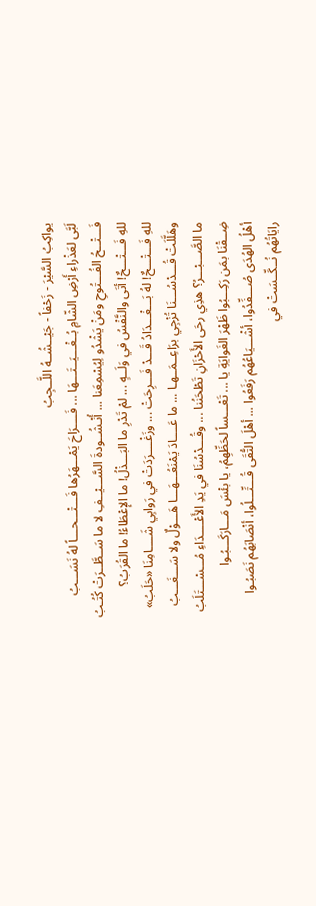يواكِبُ السَّيْرَ - زَحْفاً - جَيْــشُــهُ اللَّــجِبُ
لَبَّى لعَذْراءِ أَرْضِ الشّامِ بُــغْـــيَــتَـــهَا ... فَــــرَاحَ يَمْـــهَرُها فَـــتْـــحـــاً لهُ نَسَـــبُ
فَـــتْــحُ الفُـــتُوحِ ومَنْ يَشْدُو لِيُسْمِعَنا ... أُنْـشُــودةَ السَّـــيْــفِ لا ما سَــطَّــرَتْ كُتُـبُ
للهِ فَـــتْـــحٌ! أتَى والنَّفْسُ في وَلَــهٍ ... لمْ تَدْرِ ما البَـــذْلُ! ما الإعْطَاءُ! ما القُرَبُ؟
للهِ فَـــتْـــحٌ! لهُ بَـــغْـــدَادُ قَـــدْ فَـــرِحَتْ ... وزَغْــــرَدَتْ في رَوابِي شَــــامِنَا «حَلَبُ»
وهَلَّلَتْ قُـــدْسُـــنَا تُزْجِي برَاعِــمَــهـا ... ما عَــــادَ يَمْنَعُـــهَـــا هَـــوْلٌ ولا سَـــغَـــبُ
ما الصَّـــبْـــرُ؟ هذِي رحَى الأَحْزَانِ تَطْحَنُنا ... وقُـــدْسُنَا في يَدِ الأَعْــــدَاءِ مُـــسْـــتَلَبُ
ضِــقْنَا بمَن رَكِـــبُوا ظَهْرَ الغَوايَةِ يا ... تَعْـــساً لحَظِّهِمُ، يا بئْسَ مَـــارَكَـــبُـوا
أهْلُ الهُدَى صُـــفِّدُوا، أشْـــيَاعُهُم رَفَعُوا ... أهْلَ التُّقَى قُـــتِّـــلُوا، أنْصَابَهُم نَصَبُـوا
رايَاتُهُم نُــكِّــسَتْ في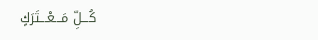كُـــلِّ مَـــعْـــتَرَكٍ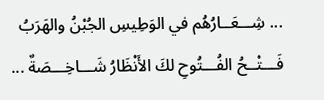... شِـــعَــارُهُم في الوَطِيسِ الجُبْنُ والهَرَبُ
فَـــتْــحُ الفُـــتُوحِ لكَ الأَنْظَارُ شَـــاخِـــصَةٌ ...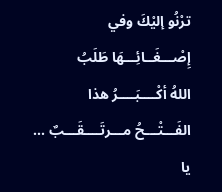ترْنُو إليْكَ وفي إِصْـــغَــائِـــهَا طَلَبُ
اللهُ أكْــــبَــــرُ هذا الفَـــتْـــحُ مـــرتَــــقَـــبٌ ... يا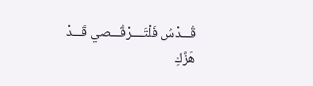قُـــدْسُ فَلْتَــــرْقُـــصي قَـــدْ هَزَّكِ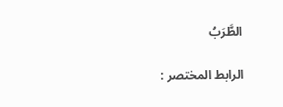الطَّرَبُ

الرابط المختصر :